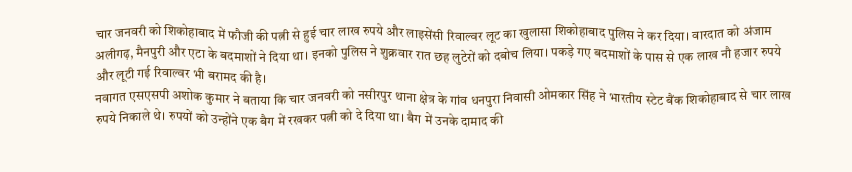चार जनवरी को शिकोहाबाद में फौजी की पत्नी से हुई चार लाख रुपये और लाइसेंसी रिवाल्वर लूट का खुलासा शिकोहाबाद पुलिस ने कर दिया। वारदात को अंजाम अलीगढ़, मैनपुरी और एटा के बदमाशों ने दिया था। इनको पुलिस ने शुक्रवार रात छह लुटेरों को दबोच लिया। पकड़े गए बदमाशों के पास से एक लाख नौ हजार रुपये और लूटी गई रिवाल्वर भी बरामद की है।
नवागत एसएसपी अशोक कुमार ने बताया कि चार जनवरी को नसीरपुर थाना क्षेत्र के गांव धनपुरा निवासी ओमकार सिंह ने भारतीय स्टेट बैंक शिकोहाबाद से चार लाख रुपये निकाले थे। रुपयों को उन्होंने एक बैग में रखकर पत्नी को दे दिया था। बैग में उनके दामाद की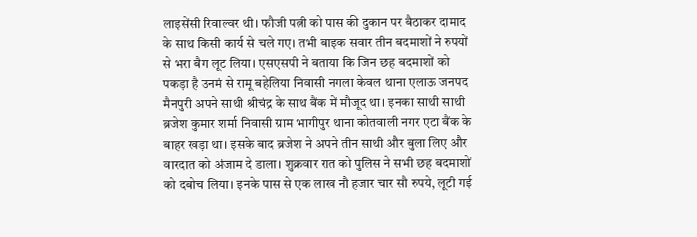लाइसेंसी रिवाल्वर थी। फौजी पत्नी को पास की दुकान पर बैठाकर दामाद के साथ किसी कार्य से चले गए। तभी बाइक सवार तीन बदमाशों ने रुपयों से भरा बैग लूट लिया। एसएसपी ने बताया कि जिन छह बदमाशों को पकड़ा है उनमं से रामू बहेलिया निवासी नगला केवल थाना एलाऊ जनपद मैनपुरी अपने साथी श्रीचंद्र के साथ बैंक में मौजूद था। इनका साथी साथी ब्रजेश कुमार शर्मा निवासी ग्राम भागीपुर थाना कोतवाली नगर एटा बैंक के बाहर खड़ा था। इसके बाद ब्रजेश ने अपने तीन साथी और बुला लिए और वारदात को अंजाम दे डाला। शुक्रवार रात को पुलिस ने सभी छह बदमाशों को दबोच लिया। इनके पास से एक लाख नौ हजार चार सौ रुपये, लूटी गई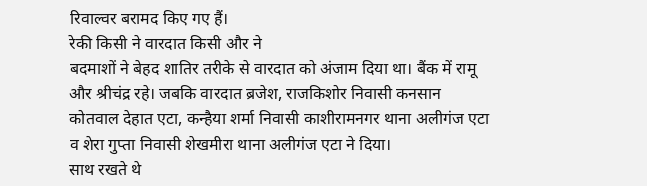रिवाल्वर बरामद किए गए हैं।
रेकी किसी ने वारदात किसी और ने
बदमाशों ने बेहद शातिर तरीके से वारदात को अंजाम दिया था। बैंक में रामू और श्रीचंद्र रहे। जबकि वारदात ब्रजेश, राजकिशोर निवासी कनसान कोतवाल देहात एटा, कन्हैया शर्मा निवासी काशीरामनगर थाना अलीगंज एटा व शेरा गुप्ता निवासी शेखमीरा थाना अलीगंज एटा ने दिया।
साथ रखते थे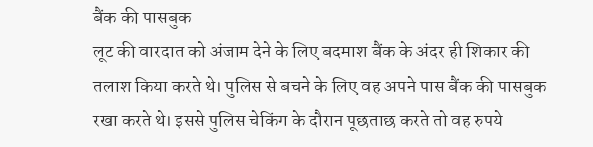बैंक की पासबुक
लूट की वारदात को अंजाम देने के लिए बदमाश बैंक के अंदर ही शिकार की तलाश किया करते थे। पुलिस से बचने के लिए वह अपने पास बैंक की पासबुक रखा करते थे। इससे पुलिस चेकिंग के दौरान पूछताछ करते तो वह रुपये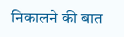निकालने की बात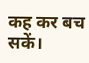कह कर बच सकें।